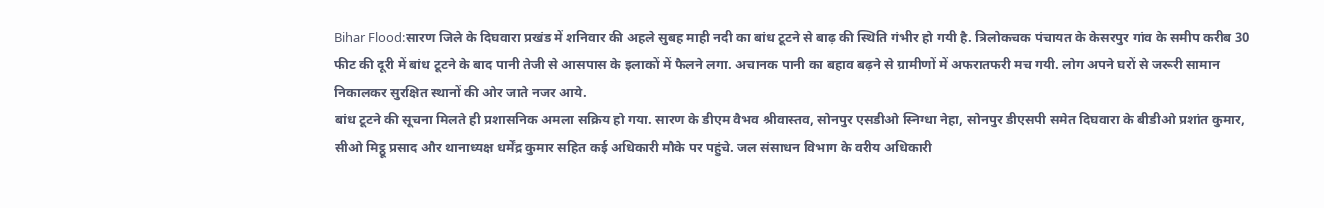Bihar Flood:सारण जिले के दिघवारा प्रखंड में शनिवार की अहले सुबह माही नदी का बांध टूटने से बाढ़ की स्थिति गंभीर हो गयी है. त्रिलोकचक पंचायत के केसरपुर गांव के समीप करीब 30 फीट की दूरी में बांध टूटने के बाद पानी तेजी से आसपास के इलाकों में फैलने लगा. अचानक पानी का बहाव बढ़ने से ग्रामीणों में अफरातफरी मच गयी. लोग अपने घरों से जरूरी सामान निकालकर सुरक्षित स्थानों की ओर जाते नजर आये.
बांध टूटने की सूचना मिलते ही प्रशासनिक अमला सक्रिय हो गया. सारण के डीएम वैभव श्रीवास्तव, सोनपुर एसडीओ स्निग्धा नेहा, सोनपुर डीएसपी समेत दिघवारा के बीडीओ प्रशांत कुमार, सीओ मिट्ठू प्रसाद और थानाध्यक्ष धर्मेंद्र कुमार सहित कई अधिकारी मौके पर पहुंचे. जल संसाधन विभाग के वरीय अधिकारी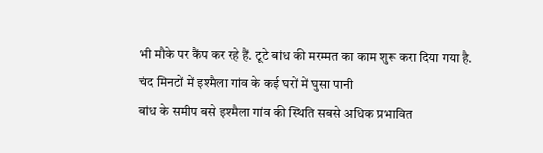भी मौके पर कैंप कर रहे हैं. टूटे बांध की मरम्मत का काम शुरू करा दिया गया है.
चंद मिनटों में इश्मैला गांव के कई घरों में घुसा पानी
बांध के समीप बसे इश्मैला गांव की स्थिति सबसे अधिक प्रभावित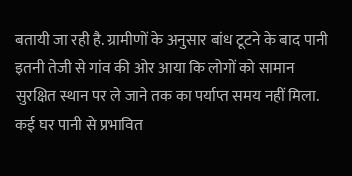बतायी जा रही है. ग्रामीणों के अनुसार बांध टूटने के बाद पानी इतनी तेजी से गांव की ओर आया कि लोगों को सामान सुरक्षित स्थान पर ले जाने तक का पर्याप्त समय नहीं मिला. कई घर पानी से प्रभावित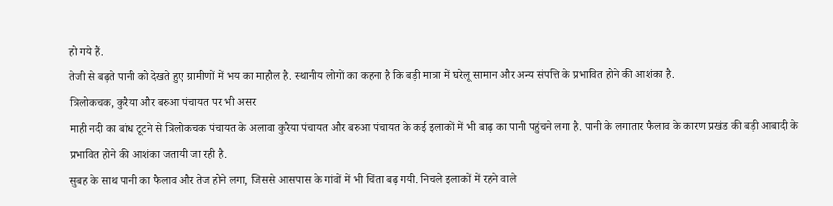हो गये हैं.
तेजी से बढ़ते पानी को देखते हुए ग्रामीणों में भय का माहौल है. स्थानीय लोगों का कहना है कि बड़ी मात्रा में घरेलू सामान और अन्य संपत्ति के प्रभावित होने की आशंका है.
त्रिलोकचक, कुरैया और बरुआ पंचायत पर भी असर
माही नदी का बांध टूटने से त्रिलोकचक पंचायत के अलावा कुरैया पंचायत और बरुआ पंचायत के कई इलाकों में भी बाढ़ का पानी पहुंचने लगा है. पानी के लगातार फैलाव के कारण प्रखंड की बड़ी आबादी के प्रभावित होने की आशंका जतायी जा रही है.
सुबह के साथ पानी का फैलाव और तेज होने लगा, जिससे आसपास के गांवों में भी चिंता बढ़ गयी. निचले इलाकों में रहने वाले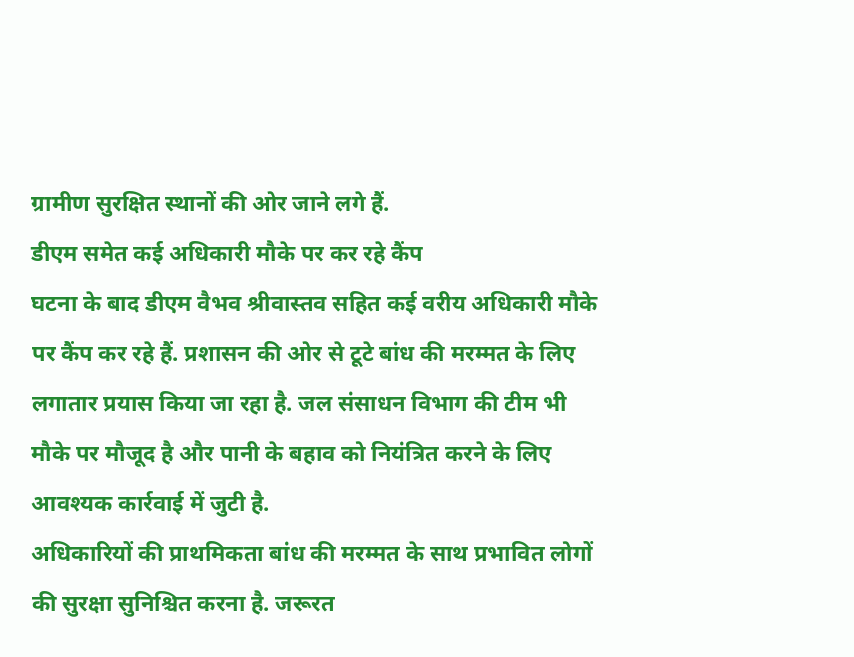ग्रामीण सुरक्षित स्थानों की ओर जाने लगे हैं.
डीएम समेत कई अधिकारी मौके पर कर रहे कैंप
घटना के बाद डीएम वैभव श्रीवास्तव सहित कई वरीय अधिकारी मौके पर कैंप कर रहे हैं. प्रशासन की ओर से टूटे बांध की मरम्मत के लिए लगातार प्रयास किया जा रहा है. जल संसाधन विभाग की टीम भी मौके पर मौजूद है और पानी के बहाव को नियंत्रित करने के लिए आवश्यक कार्रवाई में जुटी है.
अधिकारियों की प्राथमिकता बांध की मरम्मत के साथ प्रभावित लोगों की सुरक्षा सुनिश्चित करना है. जरूरत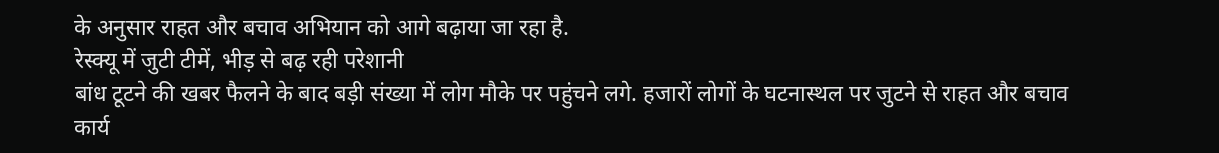के अनुसार राहत और बचाव अभियान को आगे बढ़ाया जा रहा है.
रेस्क्यू में जुटी टीमें, भीड़ से बढ़ रही परेशानी
बांध टूटने की खबर फैलने के बाद बड़ी संख्या में लोग मौके पर पहुंचने लगे. हजारों लोगों के घटनास्थल पर जुटने से राहत और बचाव कार्य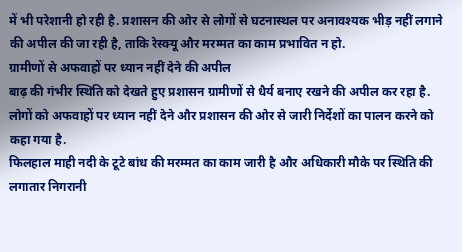में भी परेशानी हो रही है. प्रशासन की ओर से लोगों से घटनास्थल पर अनावश्यक भीड़ नहीं लगाने की अपील की जा रही है, ताकि रेस्क्यू और मरम्मत का काम प्रभावित न हो.
ग्रामीणों से अफवाहों पर ध्यान नहीं देने की अपील
बाढ़ की गंभीर स्थिति को देखते हुए प्रशासन ग्रामीणों से धैर्य बनाए रखने की अपील कर रहा है. लोगों को अफवाहों पर ध्यान नहीं देने और प्रशासन की ओर से जारी निर्देशों का पालन करने को कहा गया है.
फिलहाल माही नदी के टूटे बांध की मरम्मत का काम जारी है और अधिकारी मौके पर स्थिति की लगातार निगरानी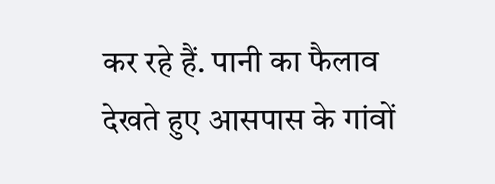कर रहे हैं. पानी का फैलाव देखते हुए आसपास के गांवों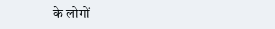के लोगों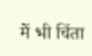में भी चिंता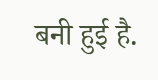बनी हुई है.